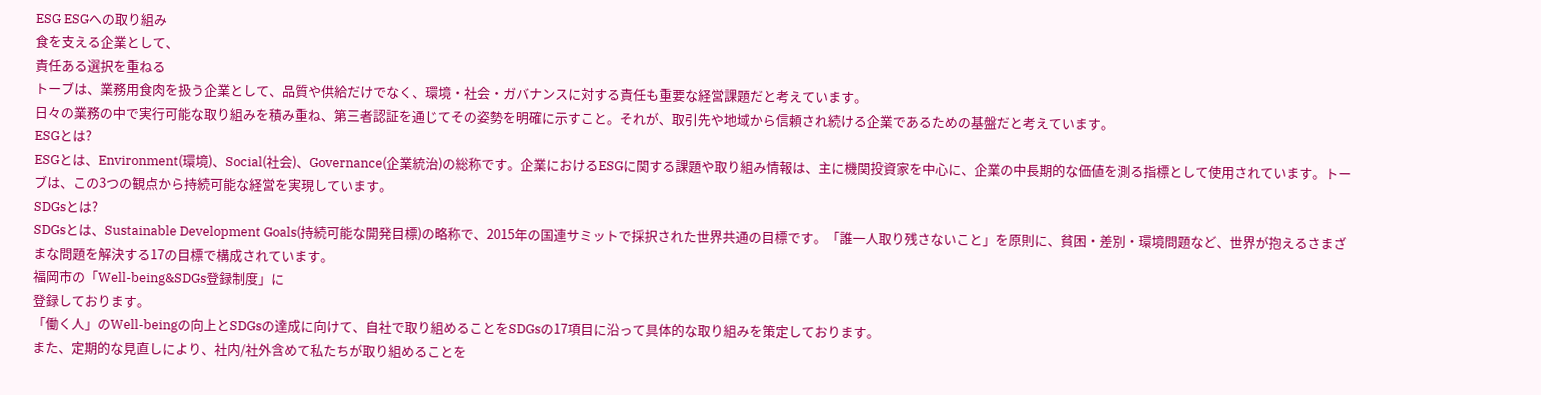ESG ESGへの取り組み
食を支える企業として、
責任ある選択を重ねる
トーブは、業務用食肉を扱う企業として、品質や供給だけでなく、環境・社会・ガバナンスに対する責任も重要な経営課題だと考えています。
日々の業務の中で実行可能な取り組みを積み重ね、第三者認証を通じてその姿勢を明確に示すこと。それが、取引先や地域から信頼され続ける企業であるための基盤だと考えています。
ESGとは?
ESGとは、Environment(環境)、Social(社会)、Governance(企業統治)の総称です。企業におけるESGに関する課題や取り組み情報は、主に機関投資家を中心に、企業の中長期的な価値を測る指標として使用されています。トーブは、この3つの観点から持続可能な経営を実現しています。
SDGsとは?
SDGsとは、Sustainable Development Goals(持続可能な開発目標)の略称で、2015年の国連サミットで採択された世界共通の目標です。「誰一人取り残さないこと」を原則に、貧困・差別・環境問題など、世界が抱えるさまざまな問題を解決する17の目標で構成されています。
福岡市の「Well-being&SDGs登録制度」に
登録しております。
「働く人」のWell-beingの向上とSDGsの達成に向けて、自社で取り組めることをSDGsの17項目に沿って具体的な取り組みを策定しております。
また、定期的な見直しにより、社内/社外含めて私たちが取り組めることを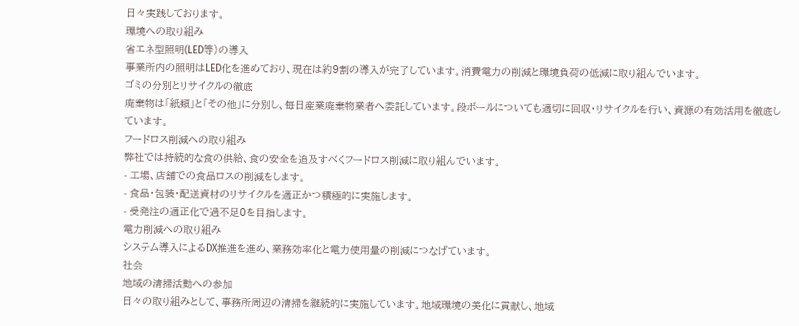日々実践しております。
環境への取り組み
省エネ型照明(LED等)の導入
事業所内の照明はLED化を進めており、現在は約9割の導入が完了しています。消費電力の削減と環境負荷の低減に取り組んでいます。
ゴミの分別とリサイクルの徹底
廃棄物は「紙類」と「その他」に分別し、毎日産業廃棄物業者へ委託しています。段ボールについても適切に回収・リサイクルを行い、資源の有効活用を徹底しています。
フードロス削減への取り組み
弊社では持続的な食の供給、食の安全を追及すべくフードロス削減に取り組んでいます。
- 工場、店舗での食品ロスの削減をします。
- 食品・包装・配送資材のリサイクルを適正かつ積極的に実施します。
- 受発注の適正化で過不足0を目指します。
電力削減への取り組み
システム導入によるDX推進を進め、業務効率化と電力使用量の削減につなげています。
社会
地域の清掃活動への参加
日々の取り組みとして、事務所周辺の清掃を継続的に実施しています。地域環境の美化に貢献し、地域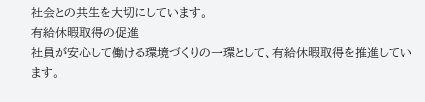社会との共生を大切にしています。
有給休暇取得の促進
社員が安心して働ける環境づくりの一環として、有給休暇取得を推進しています。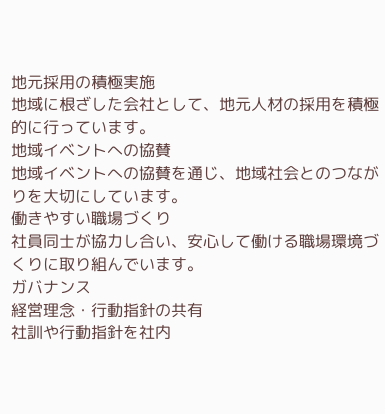地元採用の積極実施
地域に根ざした会社として、地元人材の採用を積極的に行っています。
地域イベントへの協賛
地域イベントへの協賛を通じ、地域社会とのつながりを大切にしています。
働きやすい職場づくり
社員同士が協力し合い、安心して働ける職場環境づくりに取り組んでいます。
ガバナンス
経営理念・行動指針の共有
社訓や行動指針を社内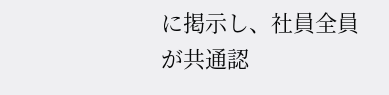に掲示し、社員全員が共通認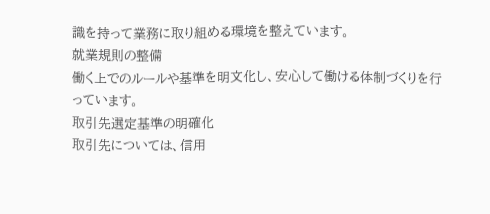識を持って業務に取り組める環境を整えています。
就業規則の整備
働く上でのルールや基準を明文化し、安心して働ける体制づくりを行っています。
取引先選定基準の明確化
取引先については、信用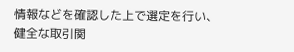情報などを確認した上で選定を行い、健全な取引関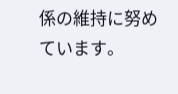係の維持に努めています。